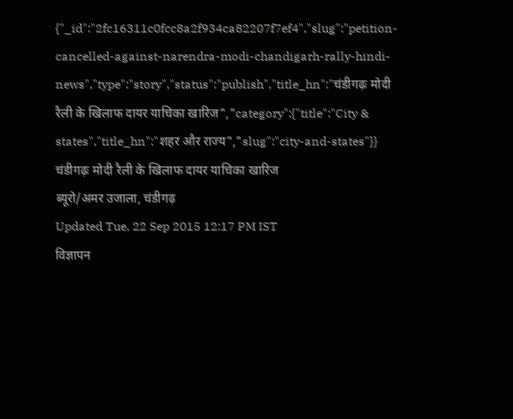{"_id":"2fc16311c0fcc8a2f934ca82207f7ef4","slug":"petition-cancelled-against-narendra-modi-chandigarh-rally-hindi-news","type":"story","status":"publish","title_hn":"चंडीगढ़ः मोदी रैली के खिलाफ दायर याचिका खारिज","category":{"title":"City & states","title_hn":"शहर और राज्य","slug":"city-and-states"}}
चंडीगढ़ः मोदी रैली के खिलाफ दायर याचिका खारिज
ब्यूरो/अमर उजाला, चंडीगढ़
Updated Tue, 22 Sep 2015 12:17 PM IST
विज्ञापन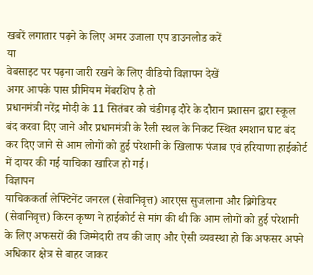खबरें लगातार पढ़ने के लिए अमर उजाला एप डाउनलोड करें
या
वेबसाइट पर पढ़ना जारी रखने के लिए वीडियो विज्ञापन देखें
अगर आपके पास प्रीमियम मेंबरशिप है तो
प्रधानमंत्री नरेंद्र मोदी के 11 सितंबर को चंडीगढ़ दौरे के दौरान प्रशासन द्वारा स्कूल बंद करवा दिए जाने और प्रधानमंत्री के रैली स्थल के निकट स्थित श्मशान घाट बंद कर दिए जाने से आम लोगों को हुई परेशानी के खिलाफ पंजाब एवं हरियाणा हाईकोर्ट में दायर की गई याचिका खारिज हो गई।
विज्ञापन
याचिककर्ता लेफ्टिनेंट जनरल (सेवानिवृत्त) आरएस सुजलाना और ब्रिगेडियर (सेवानिवृत्त) किरन कृष्ण ने हाईकोर्ट से मांग की थी कि आम लोगों को हुई परेशानी के लिए अफसरों की जिम्मेदारी तय की जाए और ऐसी व्यवस्था हो कि अफसर अपने अधिकार क्षेत्र से बाहर जाकर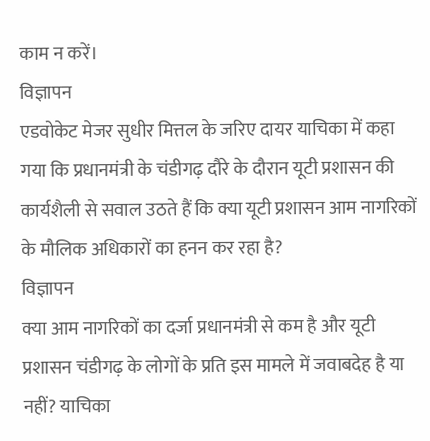काम न करें।
विज्ञापन
एडवोकेट मेजर सुधीर मित्तल के जरिए दायर याचिका में कहा गया कि प्रधानमंत्री के चंडीगढ़ दौरे के दौरान यूटी प्रशासन की कार्यशैली से सवाल उठते हैं कि क्या यूटी प्रशासन आम नागरिकों के मौलिक अधिकारों का हनन कर रहा है?
विज्ञापन
क्या आम नागरिकों का दर्जा प्रधानमंत्री से कम है और यूटी प्रशासन चंडीगढ़ के लोगों के प्रति इस मामले में जवाबदेह है या नहीं? याचिका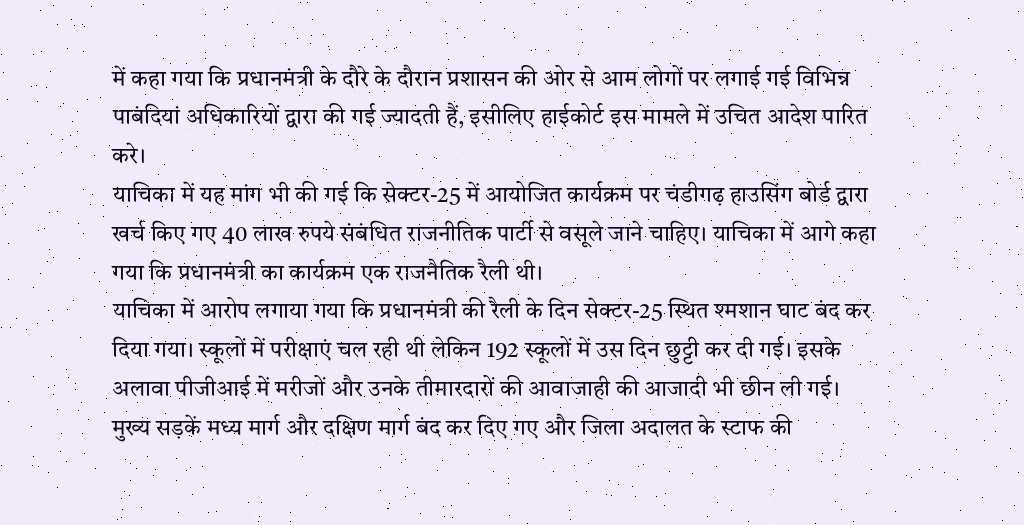में कहा गया कि प्रधानमंत्री के दौरे के दौरान प्रशासन की ओर से आम लोगों पर लगाई गई विभिन्न पाबंदियां अधिकारियों द्वारा की गई ज्यादती हैं, इसीलिए हाईकोर्ट इस मामले में उचित आदेश पारित करे।
याचिका में यह मांग भी की गई कि सेक्टर-25 में आयोजित कार्यक्रम पर चंडीगढ़ हाउसिंग बोर्ड द्वारा खर्च किए गए 40 लाख रुपये संबंधित राजनीतिक पार्टी से वसूले जाने चाहिए। याचिका में आगे कहा गया कि प्रधानमंत्री का कार्यक्रम एक राजनैतिक रैली थी।
याचिका में आरोप लगाया गया कि प्रधानमंत्री की रैली के दिन सेक्टर-25 स्थित श्मशान घाट बंद कर दिया गया। स्कूलों में परीक्षाएं चल रही थी लेकिन 192 स्कूलों में उस दिन छुट्टी कर दी गई। इसके अलावा पीजीआई में मरीजों और उनके तीमारदारों की आवाजाही की आजादी भी छीन ली गई।
मुख्य सड़कें मध्य मार्ग और दक्षिण मार्ग बंद कर दिए गए और जिला अदालत के स्टाफ की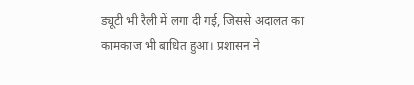ड्यूटी भी रैली में लगा दी गई, जिससे अदालत का कामकाज भी बाधित हुआ। प्रशासन ने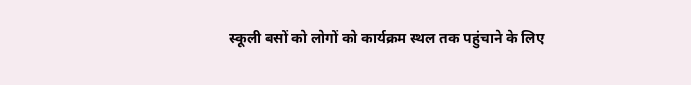स्कूली बसों को लोगों को कार्यक्रम स्थल तक पहुंचाने के लिए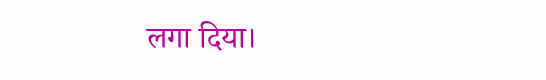लगा दिया।